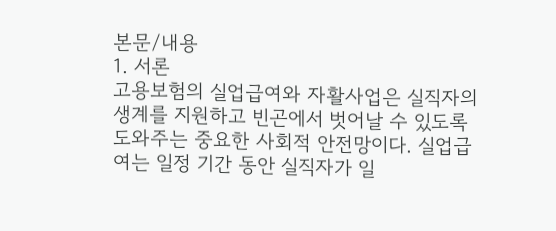본문/내용
1. 서론
고용보험의 실업급여와 자활사업은 실직자의 생계를 지원하고 빈곤에서 벗어날 수 있도록 도와주는 중요한 사회적 안전망이다. 실업급여는 일정 기간 동안 실직자가 일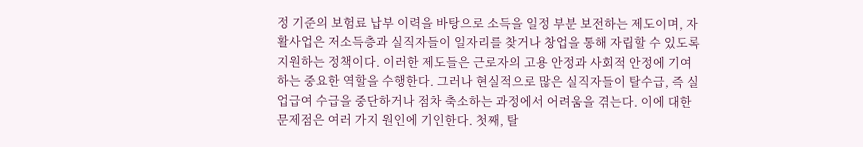정 기준의 보험료 납부 이력을 바탕으로 소득을 일정 부분 보전하는 제도이며, 자활사업은 저소득층과 실직자들이 일자리를 찾거나 창업을 통해 자립할 수 있도록 지원하는 정책이다. 이러한 제도들은 근로자의 고용 안정과 사회적 안정에 기여하는 중요한 역할을 수행한다. 그러나 현실적으로 많은 실직자들이 탈수급, 즉 실업급여 수급을 중단하거나 점차 축소하는 과정에서 어려움을 겪는다. 이에 대한 문제점은 여러 가지 원인에 기인한다. 첫째, 탈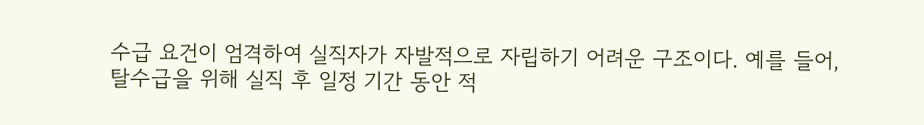수급 요건이 엄격하여 실직자가 자발적으로 자립하기 어려운 구조이다. 예를 들어, 탈수급을 위해 실직 후 일정 기간 동안 적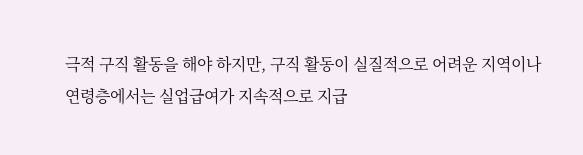극적 구직 활동을 해야 하지만, 구직 활동이 실질적으로 어려운 지역이나 연령층에서는 실업급여가 지속적으로 지급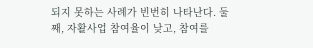되지 못하는 사례가 빈번히 나타난다. 둘째, 자활사업 참여율이 낮고, 참여를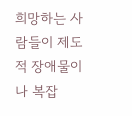희망하는 사람들이 제도적 장애물이나 복잡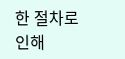한 절차로 인해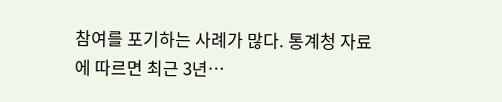참여를 포기하는 사례가 많다. 통계청 자료에 따르면 최근 3년…